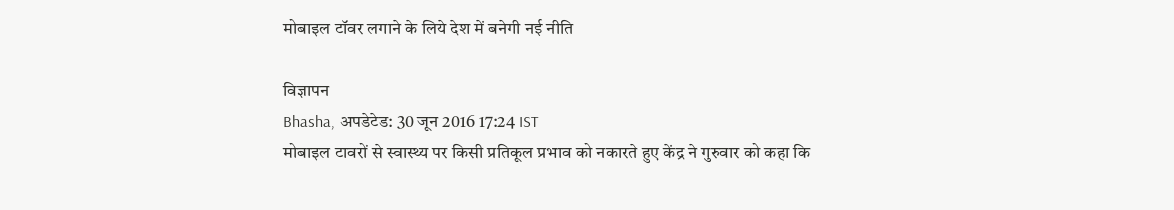मोबाइल टॉवर लगाने के लिये देश में बनेगी नई नीति

विज्ञापन
Bhasha, अपडेटेड: 30 जून 2016 17:24 IST
मोबाइल टावरों से स्वास्थ्य पर किसी प्रतिकूल प्रभाव को नकारते हुए केंद्र ने गुरुवार को कहा कि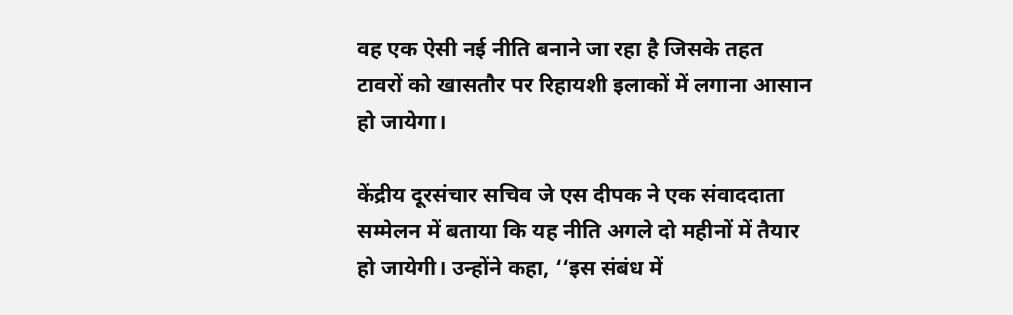वह एक ऐसी नई नीति बनाने जा रहा है जिसके तहत टावरों को खासतौर पर रिहायशी इलाकों में लगाना आसान हो जायेगा।

केंद्रीय दूरसंचार सचिव जे एस दीपक ने एक संवाददाता सम्मेलन में बताया कि यह नीति अगले दो महीनों में तैयार हो जायेगी। उन्होंने कहा, ‘‘इस संबंध में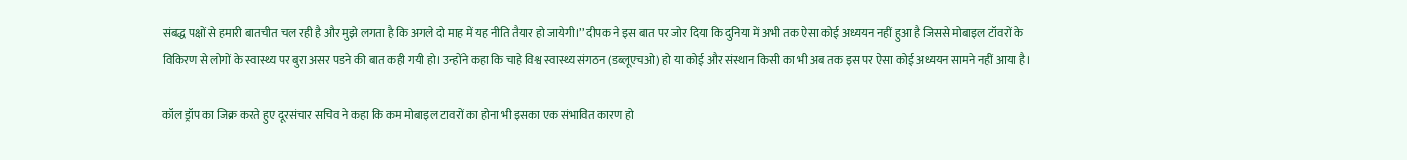संबद्ध पक्षों से हमारी बातचीत चल रही है और मुझे लगता है कि अगले दो माह में यह नीति तैयार हो जायेगी।’’ दीपक ने इस बात पर जोर दिया कि दुनिया में अभी तक ऐसा कोई अध्ययन नहीं हुआ है जिससे मोबाइल टॉवरों के विकिरण से लोगों के स्वास्थ्य पर बुरा असर पडने की बात कही गयी हो। उन्होंने कहा कि चाहे विश्व स्वास्थ्य संगठन (डब्लूएचओ) हो या कोई और संस्थान किसी का भी अब तक इस पर ऐसा कोई अध्ययन सामने नहीं आया है।

कॉल ड्रॉप का जिक्र करते हुए दूरसंचार सचिव ने कहा कि कम मोबाइल टावरों का होना भी इसका एक संभावित कारण हो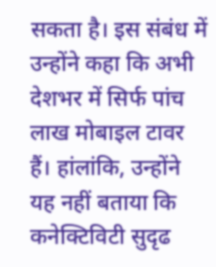सकता है। इस संबंध में उन्होंने कहा कि अभी देशभर में सिर्फ पांच लाख मोबाइल टावर हैं। हांलांकि, उन्होंने यह नहीं बताया कि कनेक्टिविटी सुदृढ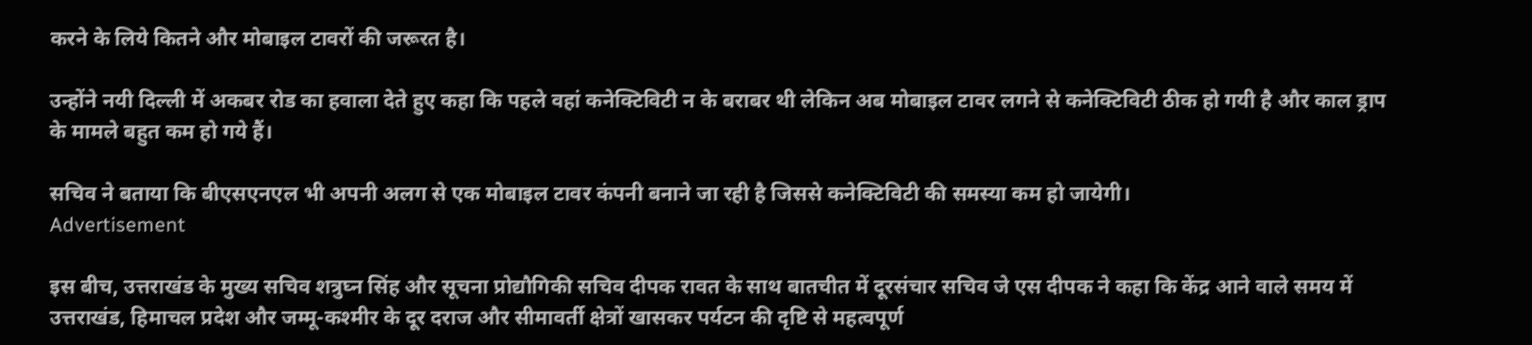करने के लिये कितने और मोबाइल टावरों की जरूरत है।

उन्होंने नयी दिल्ली में अकबर रोड का हवाला देते हुए कहा कि पहले वहां कनेक्टिविटी न के बराबर थी लेकिन अब मोबाइल टावर लगने से कनेक्टिविटी ठीक हो गयी है और काल ड्राप के मामले बहुत कम हो गये हैं।

सचिव ने बताया कि बीएसएनएल भी अपनी अलग से एक मोबाइल टावर कंपनी बनाने जा रही है जिससे कनेक्टिविटी की समस्या कम हो जायेगी।
Advertisement

इस बीच, उत्तराखंड के मुख्य सचिव शत्रुघ्न सिंह और सूचना प्रोद्यौगिकी सचिव दीपक रावत के साथ बातचीत में दूरसंचार सचिव जे एस दीपक ने कहा कि केंद्र आने वाले समय में उत्तराखंड, हिमाचल प्रदेश और जम्मू-कश्मीर के दूर दराज और सीमावर्ती क्षेत्रों खासकर पर्यटन की दृष्टि से महत्वपूर्ण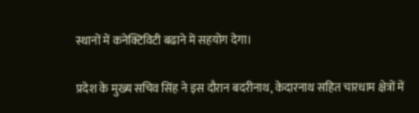स्थानों में कनेक्टिविटी बढाने में सहयोग देगा।

प्रदेश के मुख्य सचिव सिंह ने इस दौरान बदरीनाथ, केदारनाथ सहित चारधाम क्षेत्रों में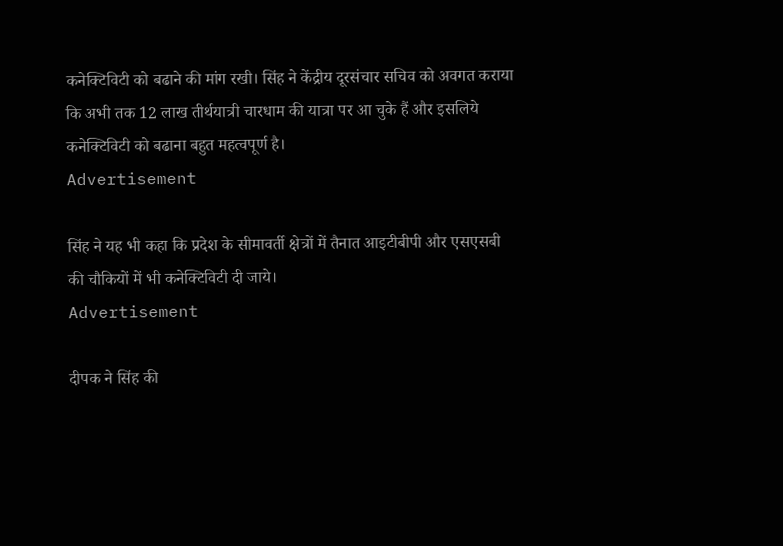कनेक्टिविटी को बढाने की मांग रखी। सिंह ने केंद्रीय दूरसंचार सचिव को अवगत कराया कि अभी तक 12 लाख तीर्थयात्री चारधाम की यात्रा पर आ चुके हैं और इसलिये कनेक्टिविटी को बढाना बहुत महत्वपूर्ण है।
Advertisement

सिंह ने यह भी कहा कि प्रदेश के सीमावर्ती क्षेत्रों में तैनात आइटीबीपी और एसएसबी की चौकियों में भी कनेक्टिविटी दी जाये।
Advertisement

दीपक ने सिंह की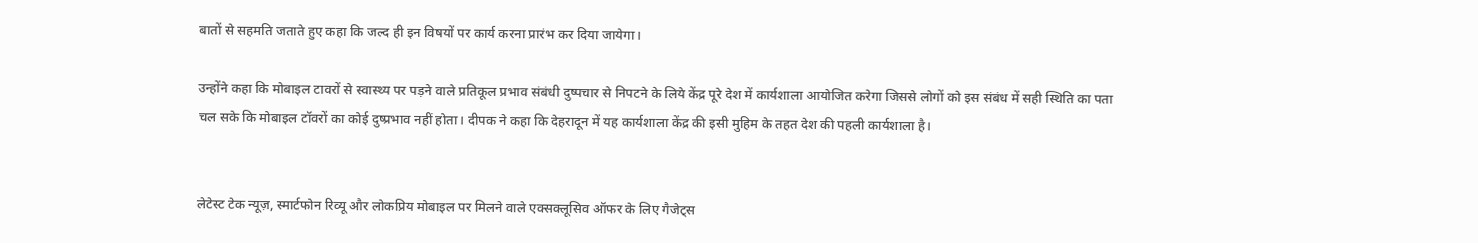बातों से सहमति जताते हुए कहा कि जल्द ही इन विषयों पर कार्य करना प्रारंभ कर दिया जायेगा।

उन्होंने कहा कि मोबाइल टावरों से स्वास्थ्य पर पड़ने वाले प्रतिकूल प्रभाव संबंधी दुष्पचार से निपटने के लिये केंद्र पूरे देश में कार्यशाला आयोजित करेगा जिससे लोगों को इस संबंध में सही स्थिति का पता चल सके कि मोबाइल टॉवरों का कोई दुष्प्रभाव नहीं होता। दीपक ने कहा कि देहरादून में यह कार्यशाला केंद्र की इसी मुहिम के तहत देश की पहली कार्यशाला है।


लेटेस्ट टेक न्यूज़, स्मार्टफोन रिव्यू और लोकप्रिय मोबाइल पर मिलने वाले एक्सक्लूसिव ऑफर के लिए गैजेट्स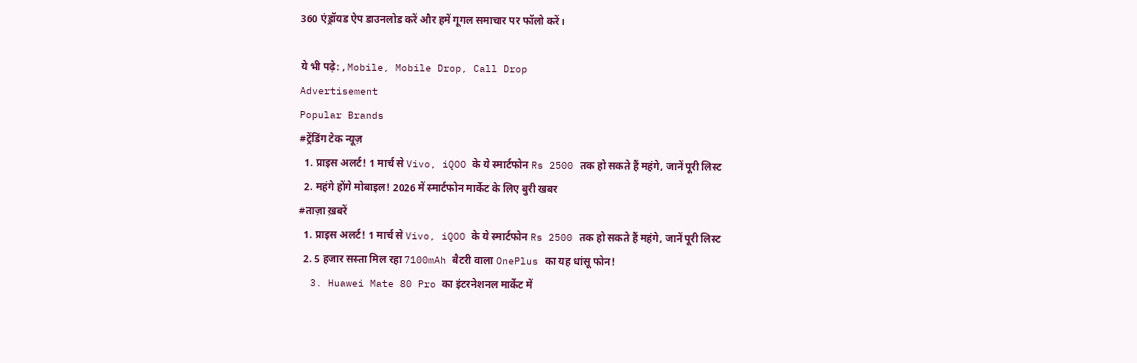360 एंड्रॉयड ऐप डाउनलोड करें और हमें गूगल समाचार पर फॉलो करें।

ये भी पढ़े: , Mobile, Mobile Drop, Call Drop
Advertisement
Popular Brands
#ट्रेंडिंग टेक न्यूज़
  1. प्राइस अलर्ट! 1 मार्च से Vivo, iQOO के ये स्मार्टफोन Rs 2500 तक हो सकते हैं महंगे, जानें पूरी लिस्ट
  2. महंगे होंगे मोबाइल! 2026 में स्मार्टफोन मार्केट के लिए बुरी खबर
#ताज़ा ख़बरें
  1. प्राइस अलर्ट! 1 मार्च से Vivo, iQOO के ये स्मार्टफोन Rs 2500 तक हो सकते हैं महंगे, जानें पूरी लिस्ट
  2. 5 हजार सस्ता मिल रहा 7100mAh बैटरी वाला OnePlus का यह धांसू फोन!
  3. Huawei Mate 80 Pro का इंटरनेशनल मार्केट में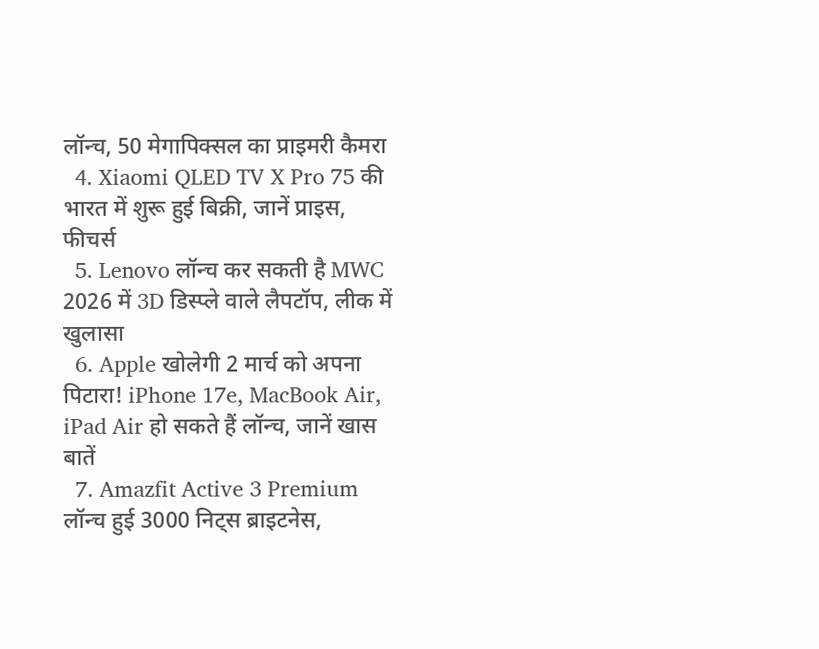लॉन्च, 50 मेगापिक्सल का प्राइमरी कैमरा
  4. Xiaomi QLED TV X Pro 75 की भारत में शुरू हुई बिक्री, जानें प्राइस, फीचर्स
  5. Lenovo लॉन्च कर सकती है MWC 2026 में 3D डिस्प्ले वाले लैपटॉप, लीक में खुलासा
  6. Apple खोलेगी 2 मार्च को अपना पिटारा! iPhone 17e, MacBook Air, iPad Air हो सकते हैं लॉन्च, जानें खास बातें
  7. Amazfit Active 3 Premium लॉन्च हुई 3000 निट्स ब्राइटनेस,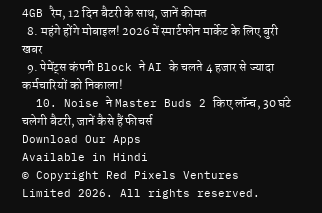4GB रैम, 12 दिन बैटरी के साथ, जानें कीमत
  8. महंगे होंगे मोबाइल! 2026 में स्मार्टफोन मार्केट के लिए बुरी खबर
  9. पेमेंट्स कंपनी Block ने AI के चलते 4 हजार से ज्यादा कर्मचारियों को निकाला!
  10. Noise ने Master Buds 2 किए लॉन्च, 30 घंटे चलेगी बैटरी, जानें कैसे हैं फीचर्स
Download Our Apps
Available in Hindi
© Copyright Red Pixels Ventures Limited 2026. All rights reserved.